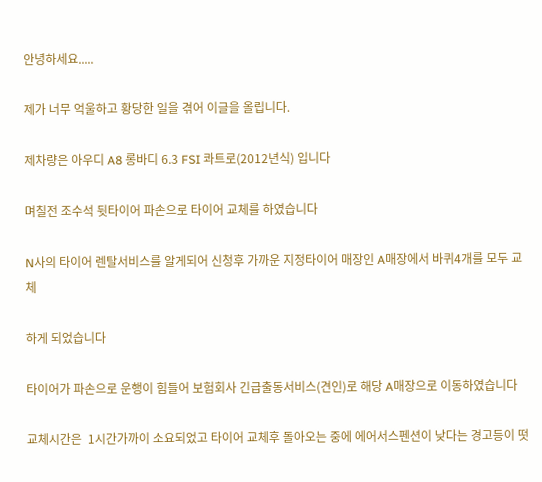안녕하세요.....

제가 너무 억울하고 황당한 일을 겪어 이글을 올립니다.

제차량은 아우디 A8 롱바디 6.3 FSI 콰트로(2012년식) 입니다

며칠전 조수석 뒷타이어 파손으로 타이어 교체를 하였습니다

N사의 타이어 렌탈서비스를 알게되어 신청후 가까운 지정타이어 매장인 A매장에서 바퀴4개를 모두 교체

하게 되었습니다

타이어가 파손으로 운행이 힘들어 보험회사 긴급출동서비스(견인)로 해당 A매장으로 이동하였습니다

교체시간은  1시간가까이 소요되었고 타이어 교체후 돌아오는 중에 에어서스펜션이 낮다는 경고등이 떳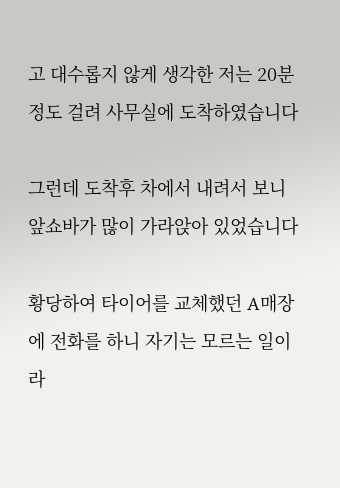고 대수롭지 않게 생각한 저는 20분정도 걸려 사무실에 도착하였습니다

그런데 도착후 차에서 내려서 보니 앞쇼바가 많이 가라앉아 있었습니다

황당하여 타이어를 교체했던 A매장에 전화를 하니 자기는 모르는 일이라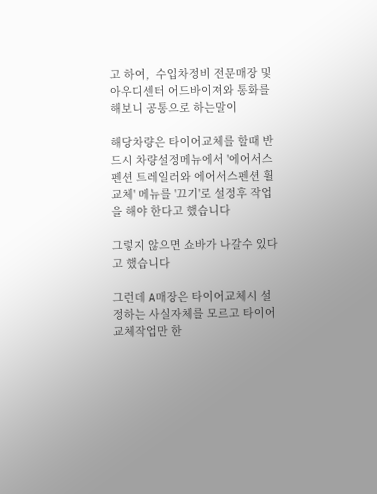고 하여,  수입차정비 전문매장 및 아우디센터 어드바이져와 통화를 해보니 공통으로 하는말이

해당차량은 타이어교체를 할때 반드시 차량설정메뉴에서 '에어서스펜션 트레일러와 에어서스펜션 휠교체' 메뉴를 '끄기'로 설정후 작업을 해야 한다고 했습니다

그렇지 않으면 쇼바가 나갈수 있다고 했습니다

그런데 A매장은 타이어교체시 설정하는 사실자체를 모르고 타이어교체작업만 한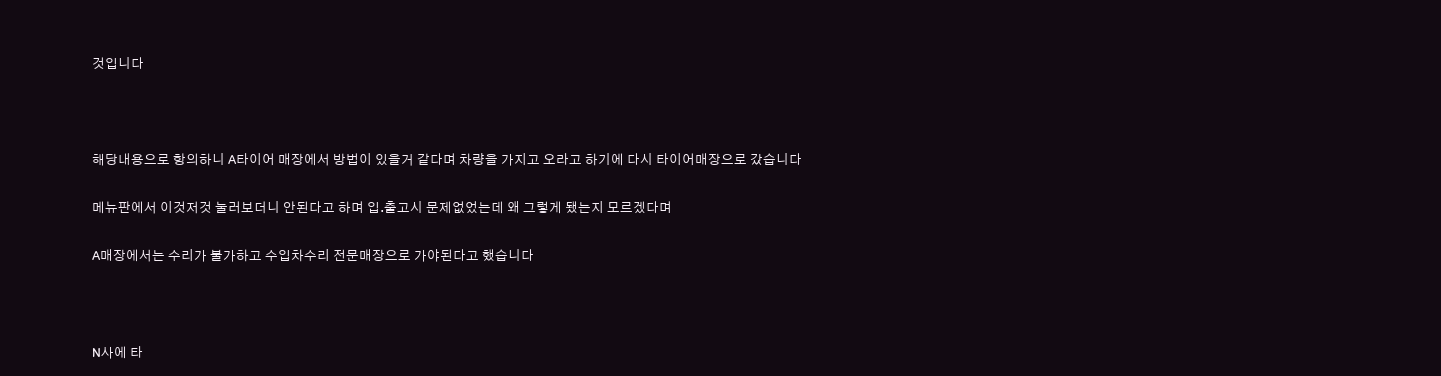것입니다



해당내용으로 항의하니 A타이어 매장에서 방법이 있을거 같다며 차량을 가지고 오라고 하기에 다시 타이어매장으로 갔습니다

메뉴판에서 이것저것 눌러보더니 안된다고 하며 입.출고시 문제없었는데 왜 그렇게 됐는지 모르겠다며

A매장에서는 수리가 불가하고 수입차수리 전문매장으로 가야된다고 했습니다



N사에 타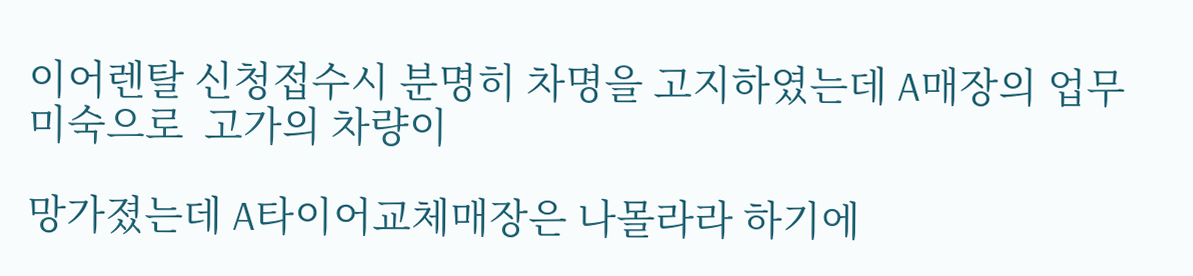이어렌탈 신청접수시 분명히 차명을 고지하였는데 A매장의 업무미숙으로  고가의 차량이

망가졌는데 A타이어교체매장은 나몰라라 하기에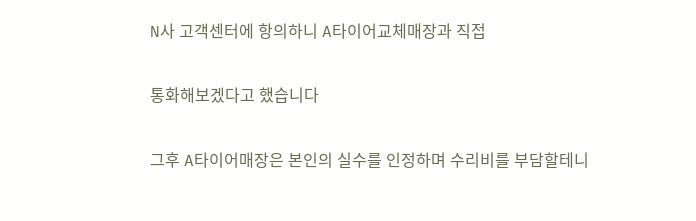N사 고객센터에 항의하니 A타이어교체매장과 직접

통화해보겠다고 했습니다

그후 A타이어매장은 본인의 실수를 인정하며 수리비를 부담할테니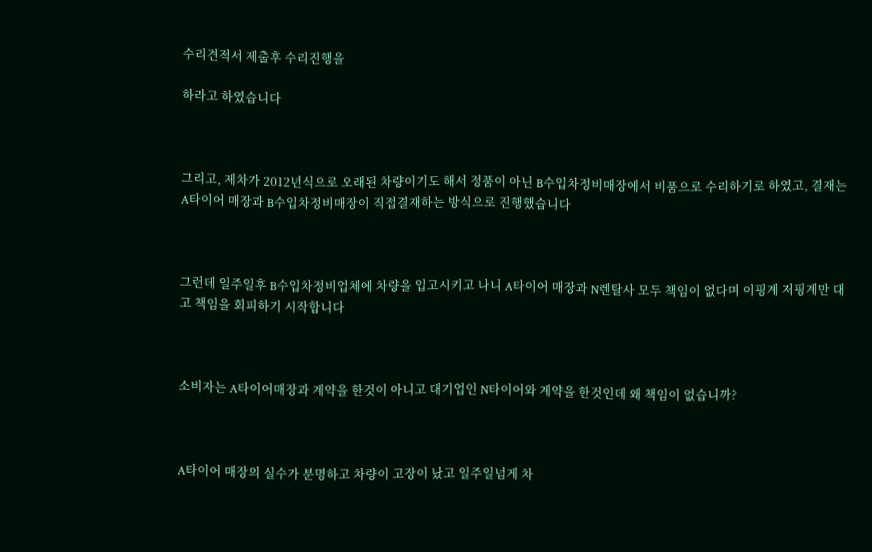수리견적서 제출후 수리진행을

하라고 하였습니다



그리고, 제차가 2012년식으로 오래된 차량이기도 해서 정품이 아닌 B수입차정비매장에서 비품으로 수리하기로 하였고, 결재는 A타이어 매장과 B수입차정비매장이 직접결재하는 방식으로 진행했습니다



그런데 일주일후 B수입차정비업체에 차량을 입고시키고 나니 A타이어 매장과 N렌탈사 모두 책임이 없다며 이핑계 저핑계만 대고 책임을 회피하기 시작합니다



소비자는 A타이어매장과 계약을 한것이 아니고 대기업인 N타이어와 계약을 한것인데 왜 책임이 없습니까?



A타이어 매장의 실수가 분명하고 차량이 고장이 났고 일주일넘게 차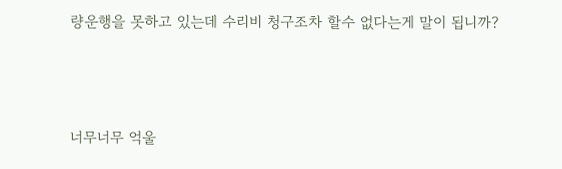량운행을 못하고 있는데 수리비 청구조차 할수 없다는게 말이 됩니까?



너무너무 억울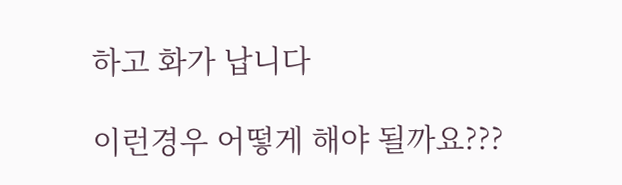하고 화가 납니다

이런경우 어떻게 해야 될까요???